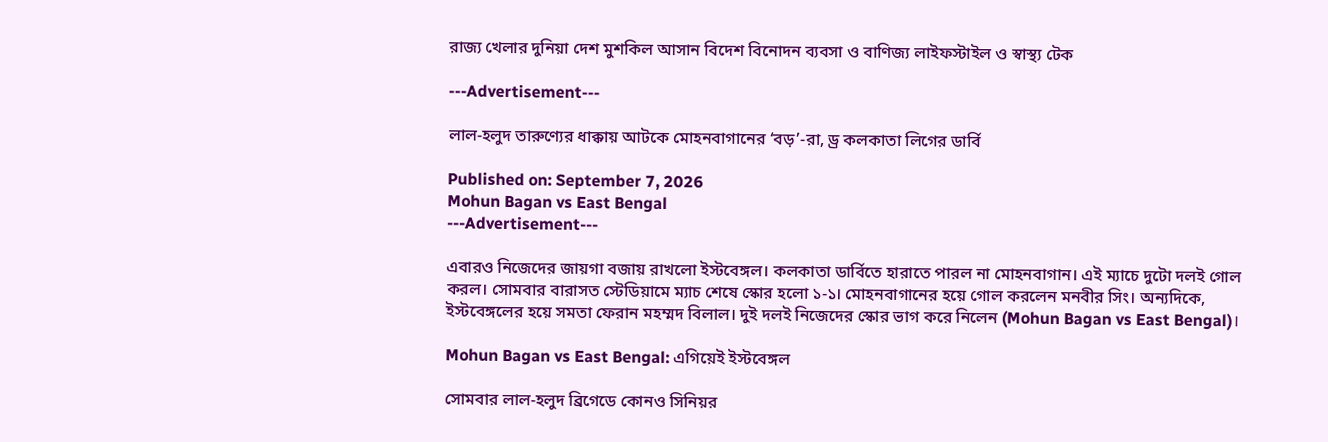রাজ্য খেলার দুনিয়া দেশ মুশকিল আসান বিদেশ বিনোদন ব্যবসা ও বাণিজ্য লাইফস্টাইল ও স্বাস্থ্য টেক

---Advertisement---

লাল-হলুদ তারুণ্যের ধাক্কায় আটকে মোহনবাগানের ‘বড়’-রা, ড্র কলকাতা লিগের ডার্বি

Published on: September 7, 2026
Mohun Bagan vs East Bengal
---Advertisement---

এবারও নিজেদের জায়গা বজায় রাখলো ইস্টবেঙ্গল। কলকাতা ডার্বিতে হারাতে পারল না মোহনবাগান। এই ম্যাচে দুটো দলই গোল করল। সোমবার বারাসত স্টেডিয়ামে ম্যাচ শেষে স্কোর হলো ১-১। মোহনবাগানের হয়ে গোল করলেন মনবীর সিং। অন্যদিকে, ইস্টবেঙ্গলের হয়ে সমতা ফেরান মহম্মদ বিলাল। দুই দলই নিজেদের স্কোর ভাগ করে নিলেন (Mohun Bagan vs East Bengal)।

Mohun Bagan vs East Bengal: এগিয়েই ইস্টবেঙ্গল

সোমবার লাল-হলুদ ব্রিগেডে কোনও সিনিয়র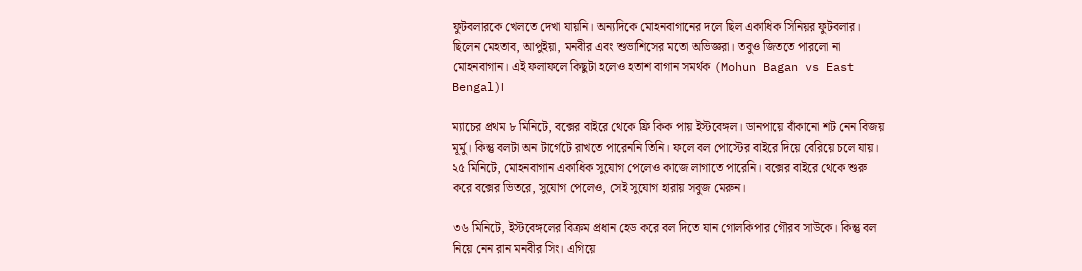ফুটবলারকে খেলতে দেখা যায়নি। অন্যদিকে মোহনবাগানের দলে ছিল একাধিক সিনিয়র ফুটবলার। ছিলেন মেহতাব, আপুইয়া, মনবীর এবং শুভাশিসের মতো অভিজ্ঞরা। তবুও জিততে পারলো না মোহনবাগান। এই ফলাফলে কিছুটা হলেও হতাশ বাগান সমর্থক (Mohun Bagan vs East Bengal)।

ম্যাচের প্রথম ৮ মিনিটে, বক্সের বাইরে থেকে ফ্রি কিক পায় ইস্টবেঙ্গল। ডানপায়ে বাঁকানো শট নেন বিজয় মূর্মু। কিন্তু বলটা অন টার্গেটে রাখতে পারেননি তিনি। ফলে বল পোস্টের বাইরে দিয়ে বেরিয়ে চলে যায়। ২৫ মিনিটে, মোহনবাগান একাধিক সুযোগ পেলেও কাজে লাগাতে পারেনি। বক্সের বাইরে থেকে শুরু করে বক্সের ভিতরে, সুযোগ পেলেও, সেই সুযোগ হারায় সবুজ মেরুন।

৩৬ মিনিটে, ইস্টবেঙ্গলের বিক্রম প্রধান হেড করে বল দিতে যান গোলকিপার গৌরব সাউকে। কিন্তু বল নিয়ে নেন রান মনবীর সিং। এগিয়ে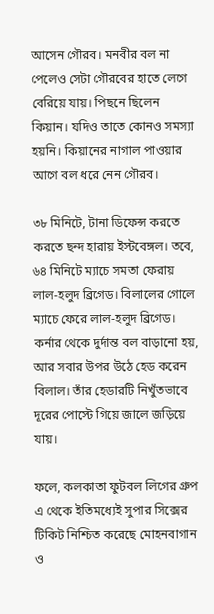আসেন গৌরব। মনবীর বল না পেলেও সেটা গৌরবের হাতে লেগে বেরিয়ে যায়। পিছনে ছিলেন কিয়ান। যদিও তাতে কোনও সমস্যা হয়নি। কিয়ানের নাগাল পাওয়ার আগে বল ধরে নেন গৌরব।

৩৮ মিনিটে, টানা ডিফেন্স করতে করতে ছন্দ হারায় ইস্টবেঙ্গল। তবে, ৬৪ মিনিটে ম্যাচে সমতা ফেরায় লাল-হলুদ ব্রিগেড। বিলালের গোলে ম্যাচে ফেরে লাল-হলুদ ব্রিগেড। কর্নার থেকে দুর্দান্ত বল বাড়ানো হয়, আর সবার উপর উঠে হেড করেন বিলাল। তাঁর হেডারটি নিখুঁতভাবে দূরের পোস্টে গিয়ে জালে জড়িয়ে যায়।

ফলে, কলকাতা ফুটবল লিগের গ্রুপ এ থেকে ইতিমধ্যেই সুপার সিক্সের টিকিট নিশ্চিত করেছে মোহনবাগান ও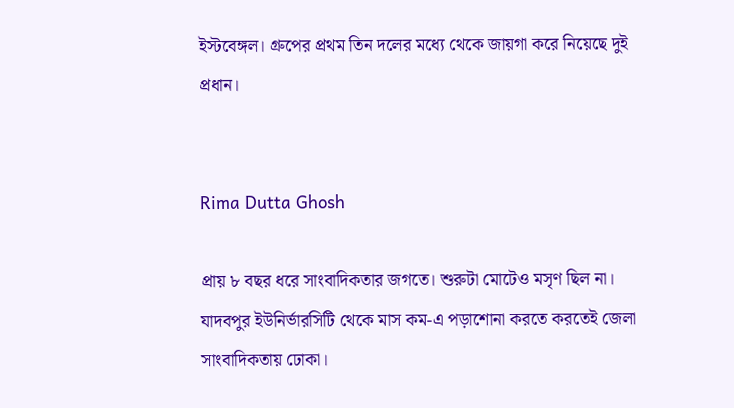ইস্টবেঙ্গল। গ্রুপের প্রথম তিন দলের মধ্যে থেকে জায়গা করে নিয়েছে দুই প্রধান।


Rima Dutta Ghosh

প্রায় ৮ বছর ধরে সাংবাদিকতার জগতে। শুরুটা মোটেও মসৃণ ছিল না। যাদবপুর ইউনির্ভারসিটি থেকে মাস কম-এ পড়াশোনা করতে করতেই জেলা সাংবাদিকতায় ঢোকা।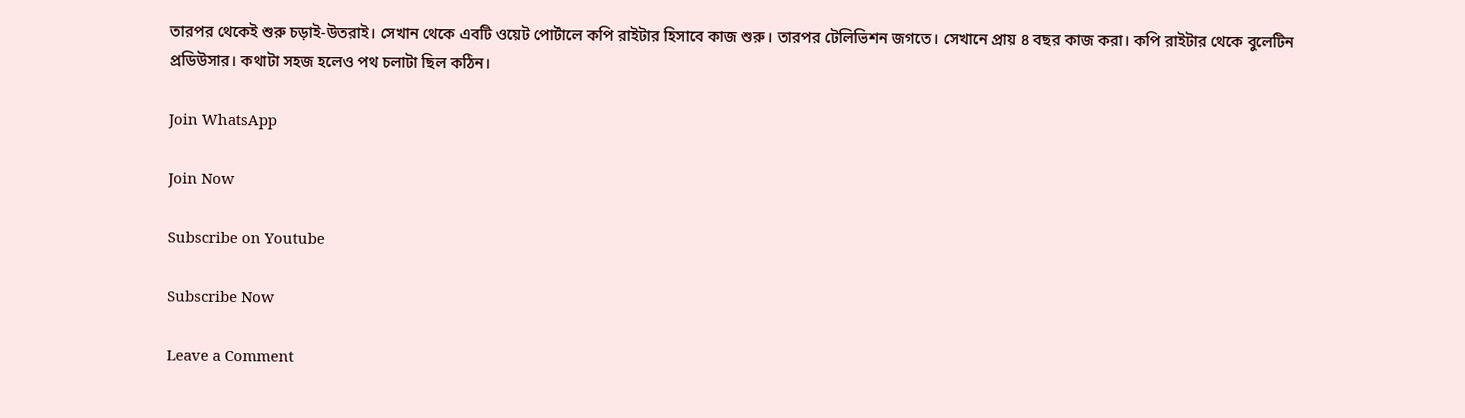তারপর থেকেই শুরু চড়াই-উতরাই। সেখান থেকে এবটি ওয়েট পোর্টালে কপি রাইটার হিসাবে কাজ শুরু। তারপর টেলিভিশন জগতে। সেখানে প্রায় ৪ বছর কাজ করা। কপি রাইটার থেকে বুলেটিন প্রডিউসার। কথাটা সহজ হলেও পথ চলাটা ছিল কঠিন।

Join WhatsApp

Join Now

Subscribe on Youtube

Subscribe Now

Leave a Comment